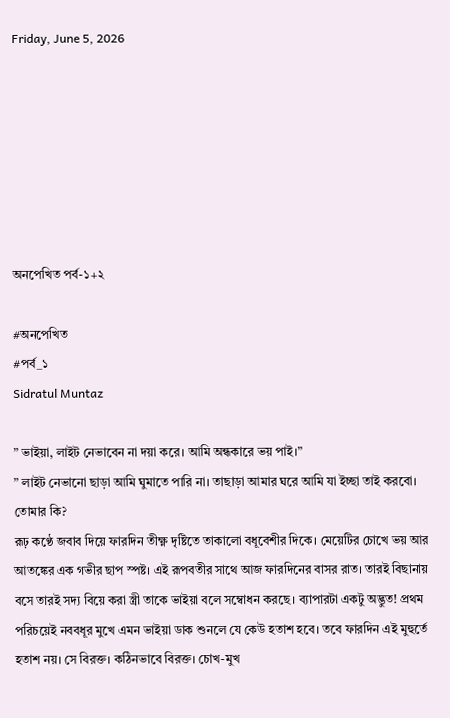Friday, June 5, 2026







অনপেখিত পর্ব-১+২

#অনপেখিত
#পর্ব_১
Sidratul Muntaz

” ভাইয়া, লাইট নেভাবেন না দয়া করে। আমি অন্ধকারে ভয় পাই।”
” লাইট নেভানো ছাড়া আমি ঘুমাতে পারি না। তাছাড়া আমার ঘরে আমি যা ইচ্ছা তাই করবো। তোমার কি?
রূঢ় কণ্ঠে জবাব দিয়ে ফারদিন তীক্ষ্ণ দৃষ্টিতে তাকালো বধূবেশীর দিকে। মেয়েটির চোখে ভয় আর আতঙ্কের এক গভীর ছাপ স্পষ্ট। এই রূপবতীর সাথে আজ ফারদিনের বাসর রাত। তারই বিছানায় বসে তারই সদ্য বিয়ে করা স্ত্রী তাকে ভাইয়া বলে সম্বোধন করছে। ব্যাপারটা একটু অদ্ভুত! প্রথম পরিচয়েই নববধূর মুখে এমন ভাইয়া ডাক শুনলে যে কেউ হতাশ হবে। তবে ফারদিন এই মুহুর্তে হতাশ নয়। সে বিরক্ত। কঠিনভাবে বিরক্ত। চোখ-মুখ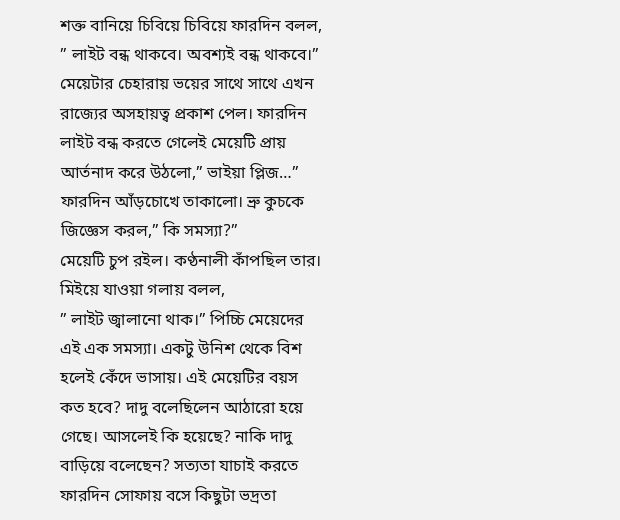শক্ত বানিয়ে চিবিয়ে চিবিয়ে ফারদিন বলল,
” লাইট বন্ধ থাকবে। অবশ্যই বন্ধ থাকবে।”
মেয়েটার চেহারায় ভয়ের সাথে সাথে এখন রাজ্যের অসহায়ত্ব প্রকাশ পেল। ফারদিন লাইট বন্ধ করতে গেলেই মেয়েটি প্রায় আর্তনাদ করে উঠলো,” ভাইয়া প্লিজ…”
ফারদিন আঁড়চোখে তাকালো। ভ্রু কুচকে জিজ্ঞেস করল,” কি সমস্যা?”
মেয়েটি চুপ রইল। কণ্ঠনালী কাঁপছিল তার। মিইয়ে যাওয়া গলায় বলল,
” লাইট জ্বালানো থাক।” পিচ্চি মেয়েদের এই এক সমস্যা। একটু উনিশ থেকে বিশ হলেই কেঁদে ভাসায়। এই মেয়েটির বয়স কত হবে? দাদু বলেছিলেন আঠারো হয়ে গেছে। আসলেই কি হয়েছে? নাকি দাদু বাড়িয়ে বলেছেন? সত্যতা যাচাই করতে ফারদিন সোফায় বসে কিছুটা ভদ্রতা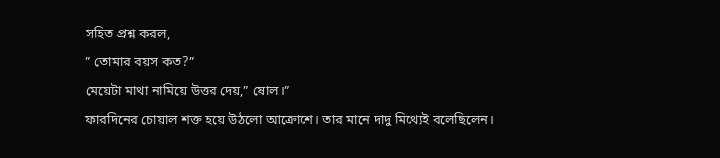সহিত প্রশ্ন করল,
” তোমার বয়স কত?”
মেয়েটা মাথা নামিয়ে উত্তর দেয়,” ষোল।”
ফারদিনের চোয়াল শক্ত হয়ে উঠলো আক্রোশে। তার মানে দাদু মিথ্যেই বলেছিলেন।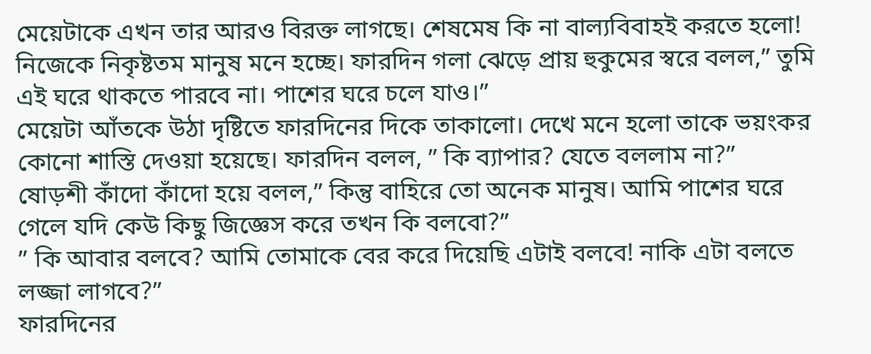মেয়েটাকে এখন তার আরও বিরক্ত লাগছে। শেষমেষ কি না বাল্যবিবাহই করতে হলো! নিজেকে নিকৃষ্টতম মানুষ মনে হচ্ছে। ফারদিন গলা ঝেড়ে প্রায় হুকুমের স্বরে বলল,” তুমি এই ঘরে থাকতে পারবে না। পাশের ঘরে চলে যাও।”
মেয়েটা আঁতকে উঠা দৃষ্টিতে ফারদিনের দিকে তাকালো। দেখে মনে হলো তাকে ভয়ংকর কোনো শাস্তি দেওয়া হয়েছে। ফারদিন বলল, ” কি ব্যাপার? যেতে বললাম না?”
ষোড়শী কাঁদো কাঁদো হয়ে বলল,” কিন্তু বাহিরে তো অনেক মানুষ। আমি পাশের ঘরে গেলে যদি কেউ কিছু জিজ্ঞেস করে তখন কি বলবো?”
” কি আবার বলবে? আমি তোমাকে বের করে দিয়েছি এটাই বলবে! নাকি এটা বলতে লজ্জা লাগবে?”
ফারদিনের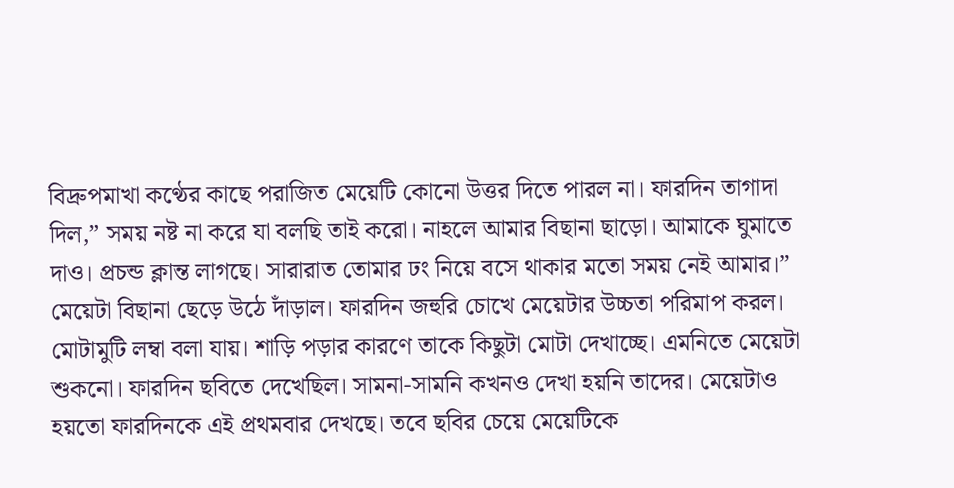বিদ্রুপমাখা কণ্ঠের কাছে পরাজিত মেয়েটি কোনো উত্তর দিতে পারল না। ফারদিন তাগাদা দিল,” সময় নষ্ট না করে যা বলছি তাই করো। নাহলে আমার বিছানা ছাড়ো। আমাকে ঘুমাতে দাও। প্রচন্ড ক্লান্ত লাগছে। সারারাত তোমার ঢং নিয়ে বসে থাকার মতো সময় নেই আমার।”
মেয়েটা বিছানা ছেড়ে উঠে দাঁড়াল। ফারদিন জহুরি চোখে মেয়েটার উচ্চতা পরিমাপ করল। মোটামুটি লম্বা বলা যায়। শাড়ি পড়ার কারণে তাকে কিছুটা মোটা দেখাচ্ছে। এমনিতে মেয়েটা শুকনো। ফারদিন ছবিতে দেখেছিল। সামনা-সামনি কখনও দেখা হয়নি তাদের। মেয়েটাও হয়তো ফারদিনকে এই প্রথমবার দেখছে। তবে ছবির চেয়ে মেয়েটিকে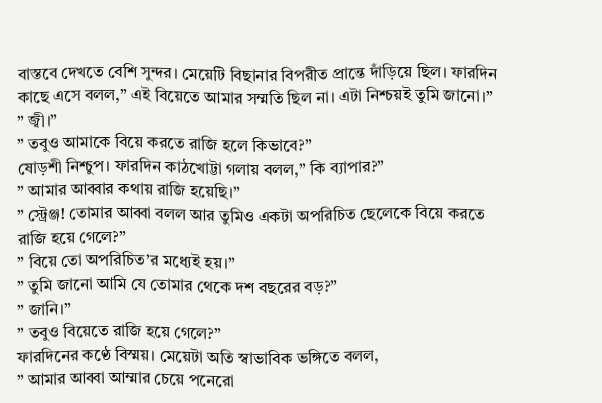বাস্তবে দেখতে বেশি সুন্দর। মেয়েটি বিছানার বিপরীত প্রান্তে দাঁড়িয়ে ছিল। ফারদিন কাছে এসে বলল,” এই বিয়েতে আমার সম্মতি ছিল না। এটা নিশ্চয়ই তুমি জানো।”
” জ্বী।”
” তবুও আমাকে বিয়ে করতে রাজি হলে কিভাবে?”
ষোড়শী নিশ্চুপ। ফারদিন কাঠখোট্টা গলায় বলল,” কি ব্যাপার?”
” আমার আব্বার কথায় রাজি হয়েছি।”
” স্ট্রেঞ্জ! তোমার আব্বা বলল আর তুমিও একটা অপরিচিত ছেলেকে বিয়ে করতে রাজি হয়ে গেলে?”
” বিয়ে তো অপরিচিত’র মধ্যেই হয়।”
” তুমি জানো আমি যে তোমার থেকে দশ বছরের বড়?”
” জানি।”
” তবুও বিয়েতে রাজি হয়ে গেলে?”
ফারদিনের কণ্ঠে বিস্ময়। মেয়েটা অতি স্বাভাবিক ভঙ্গিতে বলল,
” আমার আব্বা আম্মার চেয়ে পনেরো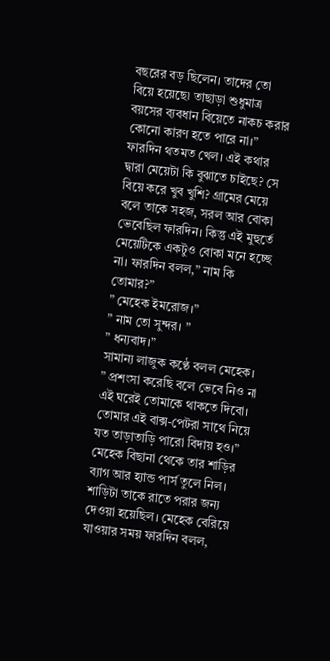বছরের বড় ছিলেন। তাদের তো বিয়ে হয়েছে৷ তাছাড়া শুধুমাত্র বয়সের ব্যবধান বিয়েতে নাকচ করার কোনো কারণ হতে পারে না।”
ফারদিন থতমত খেল। এই কথার দ্বারা মেয়েটা কি বুঝাতে চাইছে? সে বিয়ে করে খুব খুশি? গ্রামের মেয়ে বলে তাকে সহজ, সরল আর বোকা ভেবেছিল ফারদিন। কিন্তু এই মুহুর্তে মেয়েটিকে একটুও বোকা মনে হচ্ছে না। ফারদিন বলল,” নাম কি তোমার?”
” মেহেক ইমরোজ।”
” নাম তো সুন্দর। ”
” ধন্যবাদ।”
সামান্য লাজুক কণ্ঠে বলল মেহেক।
” প্রশংসা করেছি বলে ভেবে নিও না এই ঘরেই তোমাকে থাকতে দিবো। তোমার এই বাক্স-পেটরা সাথে নিয়ে যত তাড়াতাড়ি পারো বিদায় হও।”
মেহেক বিছানা থেকে তার শাড়ির ব্যাগ আর হ্যান্ড পার্স তুলে নিল। শাড়িটা তাকে রাতে পরার জন্য দেওয়া হয়েছিল। মেহেক বেরিয়ে যাওয়ার সময় ফারদিন বলল,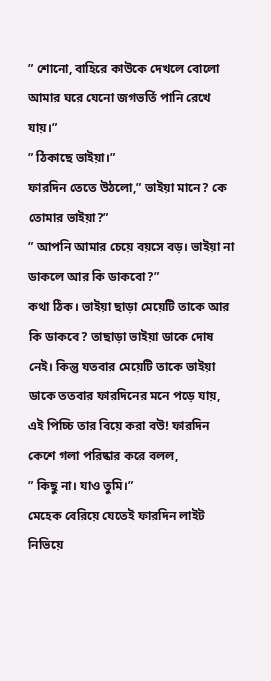” শোনো, বাহিরে কাউকে দেখলে বোলো আমার ঘরে যেনো জগভর্তি পানি রেখে যায়।”
” ঠিকাছে ভাইয়া।”
ফারদিন তেতে উঠলো,” ভাইয়া মানে? কে তোমার ভাইয়া?”
” আপনি আমার চেয়ে বয়সে বড়। ভাইয়া না ডাকলে আর কি ডাকবো?”
কথা ঠিক। ভাইয়া ছাড়া মেয়েটি তাকে আর কি ডাকবে? তাছাড়া ভাইয়া ডাকে দোষ নেই। কিন্তু যতবার মেয়েটি তাকে ভাইয়া ডাকে ততবার ফারদিনের মনে পড়ে যায়, এই পিচ্চি তার বিয়ে করা বউ! ফারদিন কেশে গলা পরিষ্কার করে বলল,
” কিছু না। যাও তুমি।”
মেহেক বেরিয়ে যেতেই ফারদিন লাইট নিভিয়ে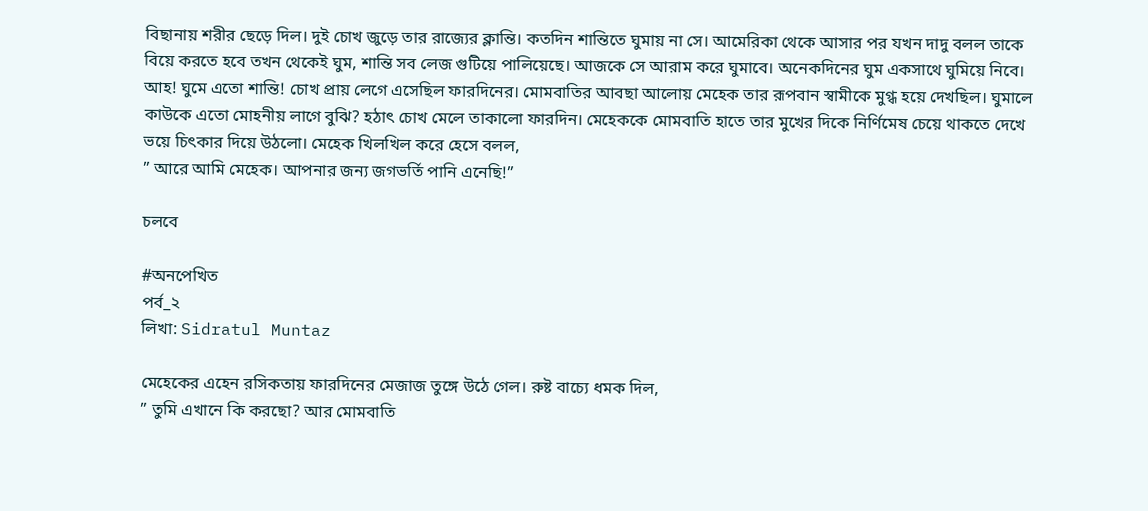বিছানায় শরীর ছেড়ে দিল। দুই চোখ জুড়ে তার রাজ্যের ক্লান্তি। কতদিন শান্তিতে ঘুমায় না সে। আমেরিকা থেকে আসার পর যখন দাদু বলল তাকে বিয়ে করতে হবে তখন থেকেই ঘুম, শান্তি সব লেজ গুটিয়ে পালিয়েছে। আজকে সে আরাম করে ঘুমাবে। অনেকদিনের ঘুম একসাথে ঘুমিয়ে নিবে। আহ! ঘুমে এতো শান্তি! চোখ প্রায় লেগে এসেছিল ফারদিনের। মোমবাতির আবছা আলোয় মেহেক তার রূপবান স্বামীকে মুগ্ধ হয়ে দেখছিল। ঘুমালে কাউকে এতো মোহনীয় লাগে বুঝি? হঠাৎ চোখ মেলে তাকালো ফারদিন। মেহেককে মোমবাতি হাতে তার মুখের দিকে নির্ণিমেষ চেয়ে থাকতে দেখে ভয়ে চিৎকার দিয়ে উঠলো। মেহেক খিলখিল করে হেসে বলল,
” আরে আমি মেহেক। আপনার জন্য জগভর্তি পানি এনেছি!”

চলবে

#অনপেখিত
পর্ব_২
লিখা: Sidratul Muntaz

মেহেকের এহেন রসিকতায় ফারদিনের মেজাজ তুঙ্গে উঠে গেল। রুষ্ট বাচ্যে ধমক দিল,
” তুমি এখানে কি করছো? আর মোমবাতি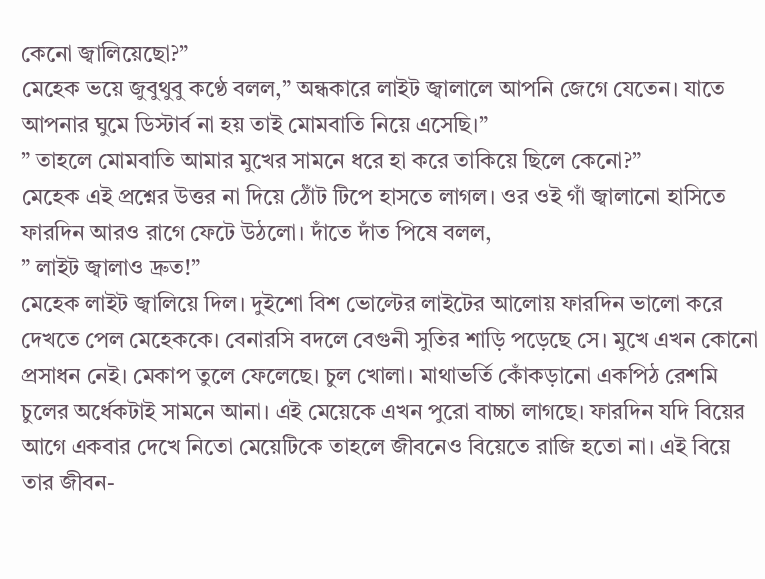কেনো জ্বালিয়েছো?”
মেহেক ভয়ে জুবুথুবু কণ্ঠে বলল,” অন্ধকারে লাইট জ্বালালে আপনি জেগে যেতেন। যাতে আপনার ঘুমে ডিস্টার্ব না হয় তাই মোমবাতি নিয়ে এসেছি।”
” তাহলে মোমবাতি আমার মুখের সামনে ধরে হা করে তাকিয়ে ছিলে কেনো?”
মেহেক এই প্রশ্নের উত্তর না দিয়ে ঠোঁট টিপে হাসতে লাগল। ওর ওই গাঁ জ্বালানো হাসিতে ফারদিন আরও রাগে ফেটে উঠলো। দাঁতে দাঁত পিষে বলল,
” লাইট জ্বালাও দ্রুত!”
মেহেক লাইট জ্বালিয়ে দিল। দুইশো বিশ ভোল্টের লাইটের আলোয় ফারদিন ভালো করে দেখতে পেল মেহেককে। বেনারসি বদলে বেগুনী সুতির শাড়ি পড়েছে সে। মুখে এখন কোনো প্রসাধন নেই। মেকাপ তুলে ফেলেছে। চুল খোলা। মাথাভর্তি কোঁকড়ানো একপিঠ রেশমি চুলের অর্ধেকটাই সামনে আনা। এই মেয়েকে এখন পুরো বাচ্চা লাগছে। ফারদিন যদি বিয়ের আগে একবার দেখে নিতো মেয়েটিকে তাহলে জীবনেও বিয়েতে রাজি হতো না। এই বিয়ে তার জীবন-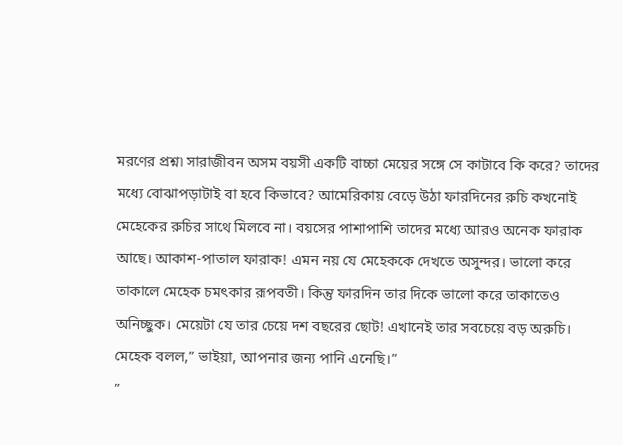মরণের প্রশ্ন৷ সারাজীবন অসম বয়সী একটি বাচ্চা মেয়ের সঙ্গে সে কাটাবে কি করে? তাদের মধ্যে বোঝাপড়াটাই বা হবে কিভাবে? আমেরিকায় বেড়ে উঠা ফারদিনের রুচি কখনোই মেহেকের রুচির সাথে মিলবে না। বয়সের পাশাপাশি তাদের মধ্যে আরও অনেক ফারাক আছে। আকাশ-পাতাল ফারাক! এমন নয় যে মেহেককে দেখতে অসুন্দর। ভালো করে তাকালে মেহেক চমৎকার রূপবতী। কিন্তু ফারদিন তার দিকে ভালো করে তাকাতেও অনিচ্ছুক। মেয়েটা যে তার চেয়ে দশ বছরের ছোট! এখানেই তার সবচেয়ে বড় অরুচি। মেহেক বলল,” ভাইয়া, আপনার জন্য পানি এনেছি।”
”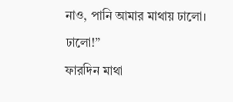নাও, পানি আমার মাথায় ঢালো। ঢালো!”
ফারদিন মাথা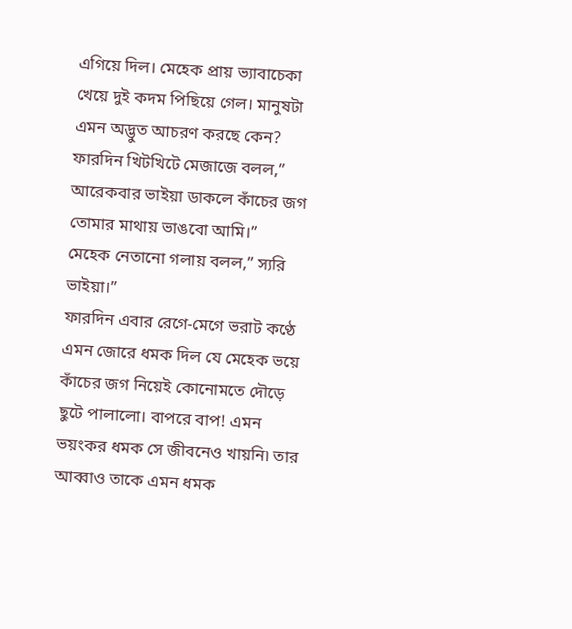এগিয়ে দিল। মেহেক প্রায় ভ্যাবাচেকা খেয়ে দুই কদম পিছিয়ে গেল। মানুষটা এমন অদ্ভুত আচরণ করছে কেন? ফারদিন খিটখিটে মেজাজে বলল,” আরেকবার ভাইয়া ডাকলে কাঁচের জগ তোমার মাথায় ভাঙবো আমি।”
মেহেক নেতানো গলায় বলল,” স্যরি ভাইয়া।”
ফারদিন এবার রেগে-মেগে ভরাট কণ্ঠে এমন জোরে ধমক দিল যে মেহেক ভয়ে কাঁচের জগ নিয়েই কোনোমতে দৌড়ে ছুটে পালালো। বাপরে বাপ! এমন ভয়ংকর ধমক সে জীবনেও খায়নি৷ তার আব্বাও তাকে এমন ধমক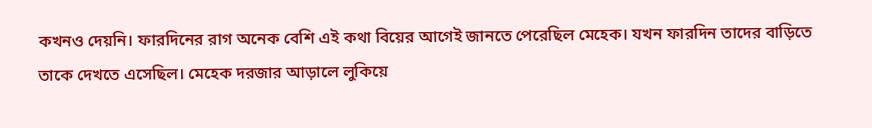কখনও দেয়নি। ফারদিনের রাগ অনেক বেশি এই কথা বিয়ের আগেই জানতে পেরেছিল মেহেক। যখন ফারদিন তাদের বাড়িতে তাকে দেখতে এসেছিল। মেহেক দরজার আড়ালে লুকিয়ে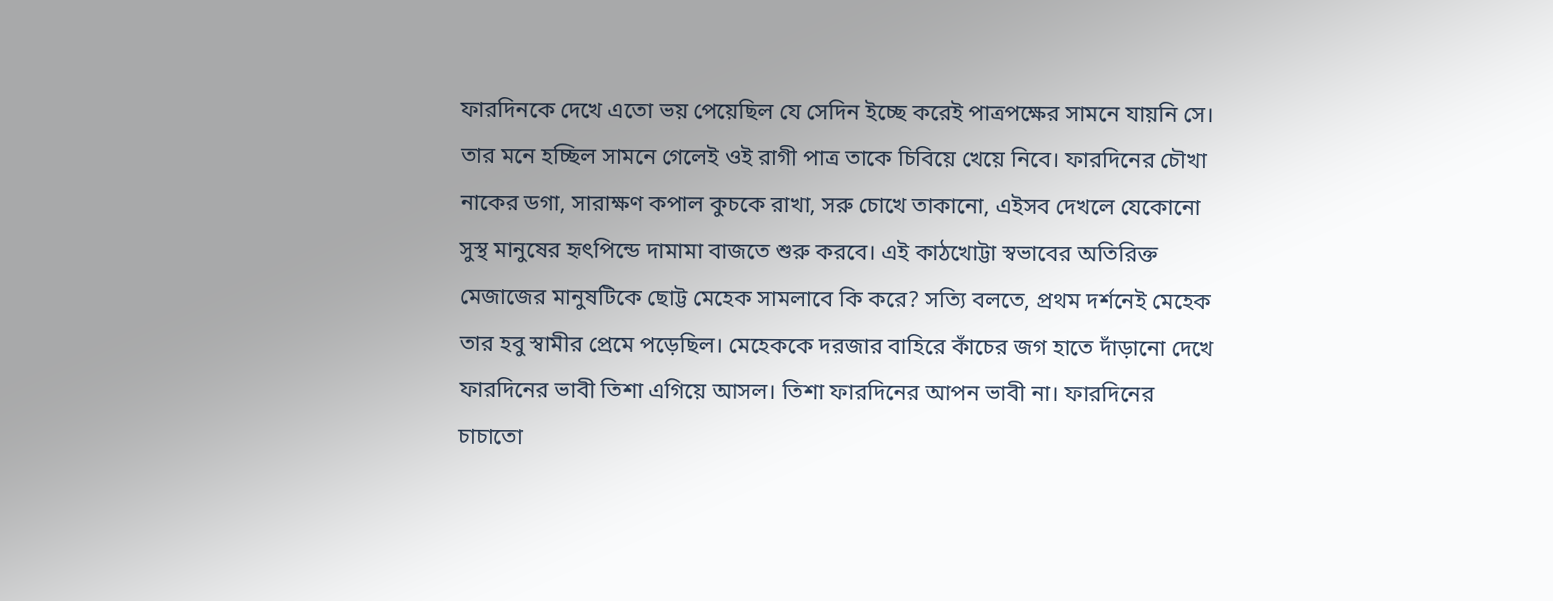ফারদিনকে দেখে এতো ভয় পেয়েছিল যে সেদিন ইচ্ছে করেই পাত্রপক্ষের সামনে যায়নি সে। তার মনে হচ্ছিল সামনে গেলেই ওই রাগী পাত্র তাকে চিবিয়ে খেয়ে নিবে। ফারদিনের চৌখা নাকের ডগা, সারাক্ষণ কপাল কুচকে রাখা, সরু চোখে তাকানো, এইসব দেখলে যেকোনো সুস্থ মানুষের হৃৎপিন্ডে দামামা বাজতে শুরু করবে। এই কাঠখোট্টা স্বভাবের অতিরিক্ত মেজাজের মানুষটিকে ছোট্ট মেহেক সামলাবে কি করে? সত্যি বলতে, প্রথম দর্শনেই মেহেক তার হবু স্বামীর প্রেমে পড়েছিল। মেহেককে দরজার বাহিরে কাঁচের জগ হাতে দাঁড়ানো দেখে ফারদিনের ভাবী তিশা এগিয়ে আসল। তিশা ফারদিনের আপন ভাবী না। ফারদিনের চাচাতো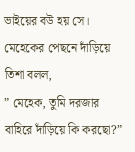ভাইয়ের বউ হয় সে। মেহেকের পেছনে দাঁড়িয়ে তিশা বলল,
” মেহেক, তুমি দরজার বাহিরে দাঁড়িয়ে কি করছো?”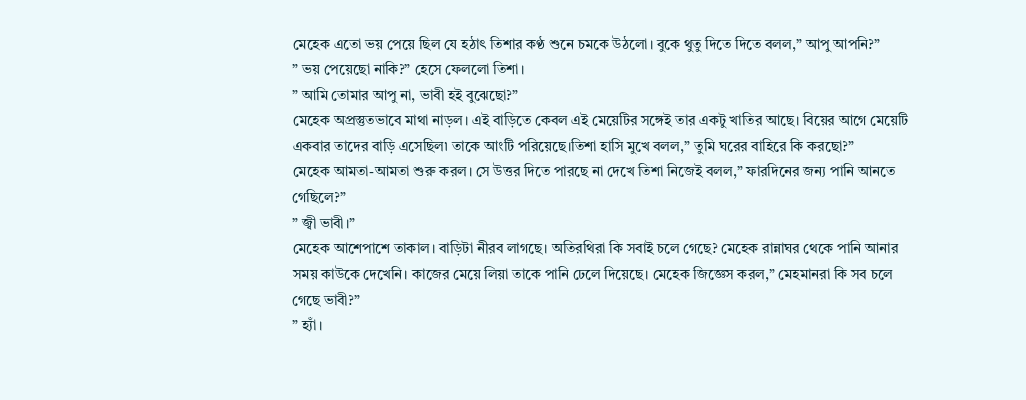মেহেক এতো ভয় পেয়ে ছিল যে হঠাৎ তিশার কণ্ঠ শুনে চমকে উঠলো। বুকে থুতু দিতে দিতে বলল,” আপু আপনি?”
” ভয় পেয়েছো নাকি?” হেসে ফেললো তিশা।
” আমি তোমার আপু না, ভাবী হই বুঝেছো?”
মেহেক অপ্রস্তুতভাবে মাথা নাড়ল। এই বাড়িতে কেবল এই মেয়েটির সঙ্গেই তার একটু খাতির আছে। বিয়ের আগে মেয়েটি একবার তাদের বাড়ি এসেছিল৷ তাকে আংটি পরিয়েছে।তিশা হাসি মুখে বলল,” তুমি ঘরের বাহিরে কি করছো?”
মেহেক আমতা-আমতা শুরু করল। সে উত্তর দিতে পারছে না দেখে তিশা নিজেই বলল,” ফারদিনের জন্য পানি আনতে গেছিলে?”
” জ্বী ভাবী।”
মেহেক আশেপাশে তাকাল। বাড়িটা নীরব লাগছে। অতিরথিরা কি সবাই চলে গেছে? মেহেক রান্নাঘর থেকে পানি আনার সময় কাউকে দেখেনি। কাজের মেয়ে লিয়া তাকে পানি ঢেলে দিয়েছে। মেহেক জিজ্ঞেস করল,” মেহমানরা কি সব চলে গেছে ভাবী?”
” হ্যাঁ।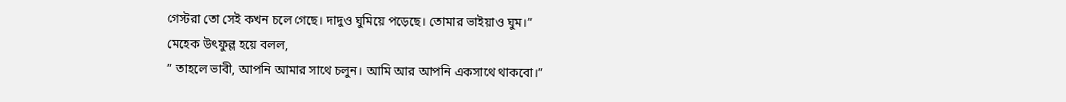গেস্টরা তো সেই কখন চলে গেছে। দাদুও ঘুমিয়ে পড়েছে। তোমার ভাইয়াও ঘুম।”
মেহেক উৎফুল্ল হয়ে বলল,
” তাহলে ভাবী, আপনি আমার সাথে চলুন। আমি আর আপনি একসাথে থাকবো।”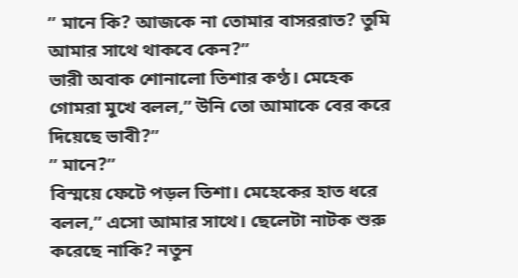” মানে কি? আজকে না তোমার বাসররাত? তুমি আমার সাথে থাকবে কেন?”
ভারী অবাক শোনালো তিশার কণ্ঠ। মেহেক গোমরা মুখে বলল,” উনি তো আমাকে বের করে দিয়েছে ভাবী?”
” মানে?”
বিস্ময়ে ফেটে পড়ল তিশা। মেহেকের হাত ধরে বলল,” এসো আমার সাথে। ছেলেটা নাটক শুরু করেছে নাকি? নতুন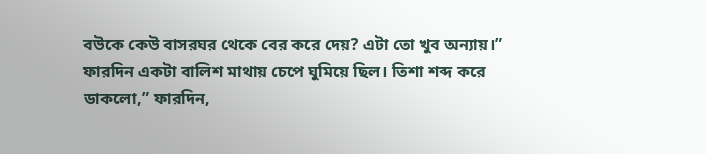বউকে কেউ বাসরঘর থেকে বের করে দেয়? এটা তো খুব অন্যায়।”
ফারদিন একটা বালিশ মাথায় চেপে ঘুমিয়ে ছিল। তিশা শব্দ করে ডাকলো,” ফারদিন,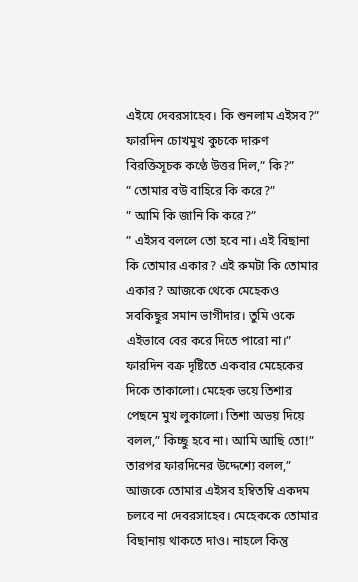এইযে দেবরসাহেব। কি শুনলাম এইসব?”
ফারদিন চোখমুখ কুচকে দারুণ বিরক্তিসূচক কণ্ঠে উত্তর দিল,” কি?”
” তোমার বউ বাহিরে কি করে?”
” আমি কি জানি কি করে?”
” এইসব বললে তো হবে না। এই বিছানা কি তোমার একার? এই রুমটা কি তোমার একার? আজকে থেকে মেহেকও সবকিছুর সমান ভাগীদার। তুমি ওকে এইভাবে বের করে দিতে পারো না।”
ফারদিন বক্র দৃষ্টিতে একবার মেহেকের দিকে তাকালো। মেহেক ভয়ে তিশার পেছনে মুখ লুকালো। তিশা অভয় দিয়ে বলল,” কিচ্ছু হবে না। আমি আছি তো!”
তারপর ফারদিনের উদ্দেশ্যে বলল,” আজকে তোমার এইসব হম্বিতম্বি একদম চলবে না দেবরসাহেব। মেহেককে তোমার বিছানায় থাকতে দাও। নাহলে কিন্তু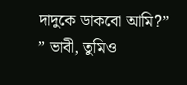দাদুকে ডাকবো আমি?”
” ভাবী, তুমিও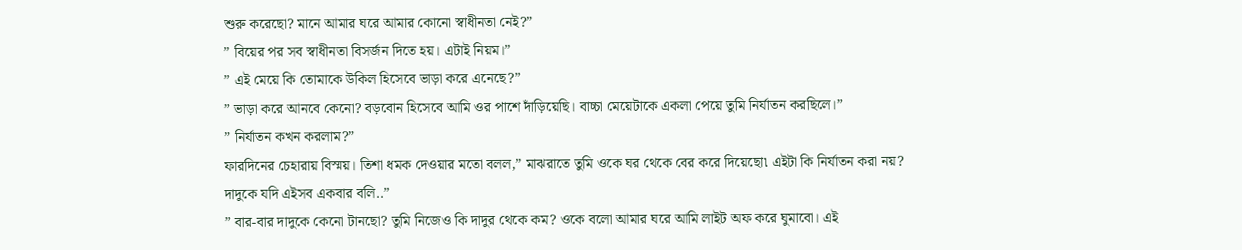শুরু করেছো? মানে আমার ঘরে আমার কোনো স্বাধীনতা নেই?”
” বিয়ের পর সব স্বাধীনতা বিসর্জন দিতে হয়। এটাই নিয়ম।”
” এই মেয়ে কি তোমাকে উকিল হিসেবে ভাড়া করে এনেছে?”
” ভাড়া করে আনবে কেনো? বড়বোন হিসেবে আমি ওর পাশে দাঁড়িয়েছি। বাচ্চা মেয়েটাকে একলা পেয়ে তুমি নির্যাতন করছিলে।”
” নির্যাতন কখন করলাম?”
ফারদিনের চেহারায় বিস্ময়। তিশা ধমক দেওয়ার মতো বলল,” মাঝরাতে তুমি ওকে ঘর থেকে বের করে দিয়েছো৷ এইটা কি নির্যাতন করা নয়? দাদুকে যদি এইসব একবার বলি..”
” বার-বার দাদুকে কেনো টানছো? তুমি নিজেও কি দাদুর থেকে কম? ওকে বলো আমার ঘরে আমি লাইট অফ করে ঘুমাবো। এই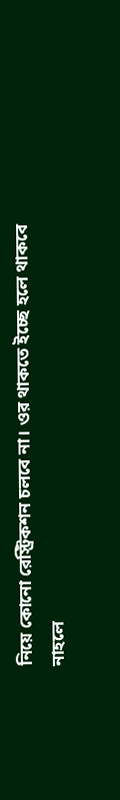নিয়ে কোনো রেস্ট্রিকশন চলবে না। ওর থাকতে ইচ্ছে হলে থাকবে নাহলে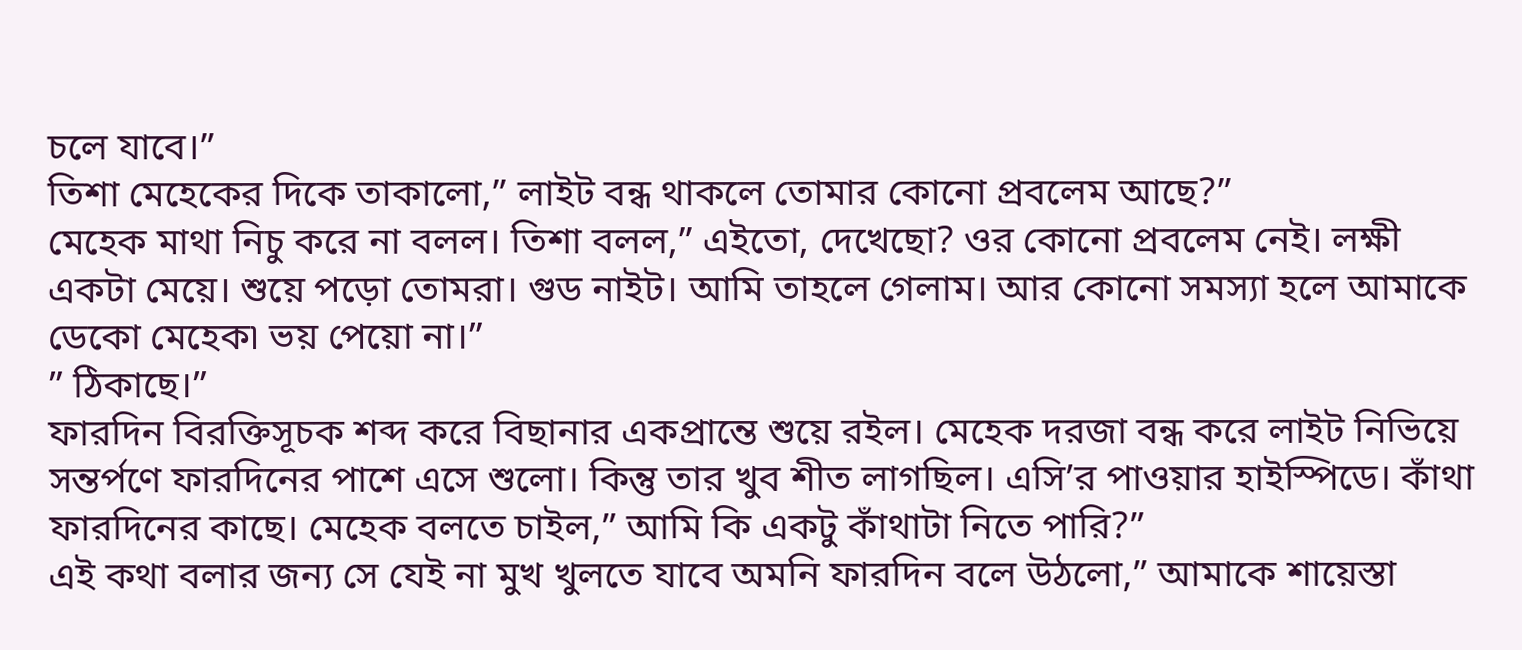চলে যাবে।”
তিশা মেহেকের দিকে তাকালো,” লাইট বন্ধ থাকলে তোমার কোনো প্রবলেম আছে?”
মেহেক মাথা নিচু করে না বলল। তিশা বলল,” এইতো, দেখেছো? ওর কোনো প্রবলেম নেই। লক্ষী একটা মেয়ে। শুয়ে পড়ো তোমরা। গুড নাইট। আমি তাহলে গেলাম। আর কোনো সমস্যা হলে আমাকে ডেকো মেহেক৷ ভয় পেয়ো না।”
” ঠিকাছে।”
ফারদিন বিরক্তিসূচক শব্দ করে বিছানার একপ্রান্তে শুয়ে রইল। মেহেক দরজা বন্ধ করে লাইট নিভিয়ে সন্তর্পণে ফারদিনের পাশে এসে শুলো। কিন্তু তার খুব শীত লাগছিল। এসি’র পাওয়ার হাইস্পিডে। কাঁথা ফারদিনের কাছে। মেহেক বলতে চাইল,” আমি কি একটু কাঁথাটা নিতে পারি?”
এই কথা বলার জন্য সে যেই না মুখ খুলতে যাবে অমনি ফারদিন বলে উঠলো,” আমাকে শায়েস্তা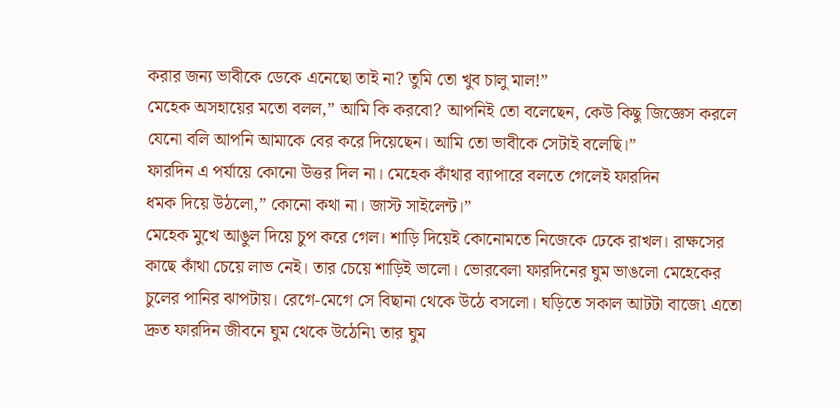করার জন্য ভাবীকে ডেকে এনেছো তাই না? তুমি তো খুব চালু মাল!”
মেহেক অসহায়ের মতো বলল,” আমি কি করবো? আপনিই তো বলেছেন, কেউ কিছু জিজ্ঞেস করলে যেনো বলি আপনি আমাকে বের করে দিয়েছেন। আমি তো ভাবীকে সেটাই বলেছি।”
ফারদিন এ পর্যায়ে কোনো উত্তর দিল না। মেহেক কাঁথার ব্যাপারে বলতে গেলেই ফারদিন
ধমক দিয়ে উঠলো,” কোনো কথা না। জাস্ট সাইলেন্ট।”
মেহেক মুখে আঙুল দিয়ে চুপ করে গেল। শাড়ি দিয়েই কোনোমতে নিজেকে ঢেকে রাখল। রাক্ষসের কাছে কাঁথা চেয়ে লাভ নেই। তার চেয়ে শাড়িই ভালো। ভোরবেলা ফারদিনের ঘুম ভাঙলো মেহেকের চুলের পানির ঝাপটায়। রেগে-মেগে সে বিছানা থেকে উঠে বসলো। ঘড়িতে সকাল আটটা বাজে৷ এতো দ্রুত ফারদিন জীবনে ঘুম থেকে উঠেনি৷ তার ঘুম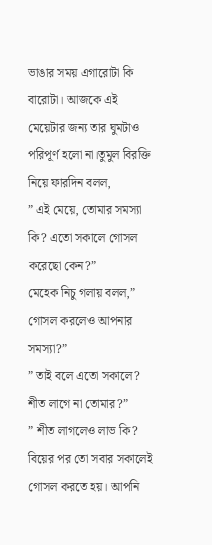ভাঙার সময় এগারোটা কি বারোটা। আজকে এই মেয়েটার জন্য তার ঘুমটাও পরিপূর্ণ হলো না।তুমুল বিরক্তি নিয়ে ফারদিন বলল,
” এই মেয়ে, তোমার সমস্যা কি? এতো সকালে গোসল করেছো কেন?”
মেহেক নিচু গলায় বলল,” গোসল করলেও আপনার সমস্যা?”
” তাই বলে এতো সকালে? শীত লাগে না তোমার?”
” শীত লাগলেও লাভ কি? বিয়ের পর তো সবার সকালেই গোসল করতে হয়। আপনি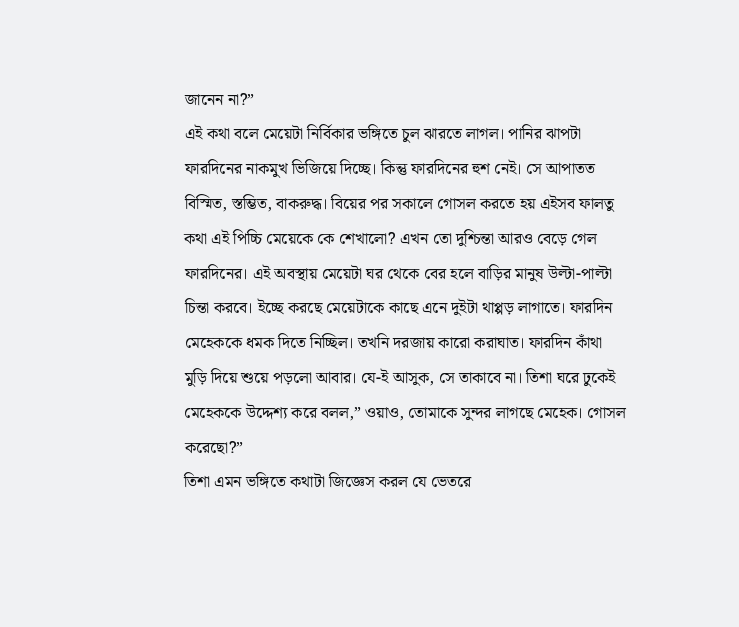জানেন না?”
এই কথা বলে মেয়েটা নির্বিকার ভঙ্গিতে চুল ঝারতে লাগল। পানির ঝাপটা ফারদিনের নাকমুখ ভিজিয়ে দিচ্ছে। কিন্তু ফারদিনের হুশ নেই। সে আপাতত বিস্মিত, স্তম্ভিত, বাকরুদ্ধ। বিয়ের পর সকালে গোসল করতে হয় এইসব ফালতু কথা এই পিচ্চি মেয়েকে কে শেখালো? এখন তো দুশ্চিন্তা আরও বেড়ে গেল ফারদিনের। এই অবস্থায় মেয়েটা ঘর থেকে বের হলে বাড়ির মানুষ উল্টা-পাল্টা চিন্তা করবে। ইচ্ছে করছে মেয়েটাকে কাছে এনে দুইটা থাপ্পড় লাগাতে। ফারদিন মেহেককে ধমক দিতে নিচ্ছিল। তখনি দরজায় কারো করাঘাত। ফারদিন কাঁথা মুড়ি দিয়ে শুয়ে পড়লো আবার। যে-ই আসুক, সে তাকাবে না। তিশা ঘরে ঢুকেই মেহেককে উদ্দেশ্য করে বলল,” ওয়াও, তোমাকে সুন্দর লাগছে মেহেক। গোসল করেছো?”
তিশা এমন ভঙ্গিতে কথাটা জিজ্ঞেস করল যে ভেতরে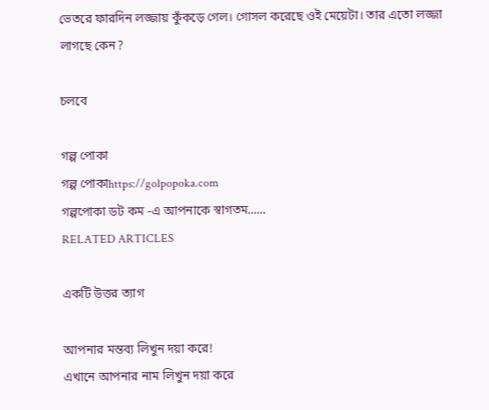ভেতরে ফারদিন লজ্জায় কুঁকড়ে গেল। গোসল করেছে ওই মেয়েটা। তার এতো লজ্জা লাগছে কেন?

চলবে

গল্প পোকা
গল্প পোকাhttps://golpopoka.com
গল্পপোকা ডট কম -এ আপনাকে স্বাগতম......
RELATED ARTICLES

একটি উত্তর ত্যাগ

আপনার মন্তব্য লিখুন দয়া করে!
এখানে আপনার নাম লিখুন দয়া করে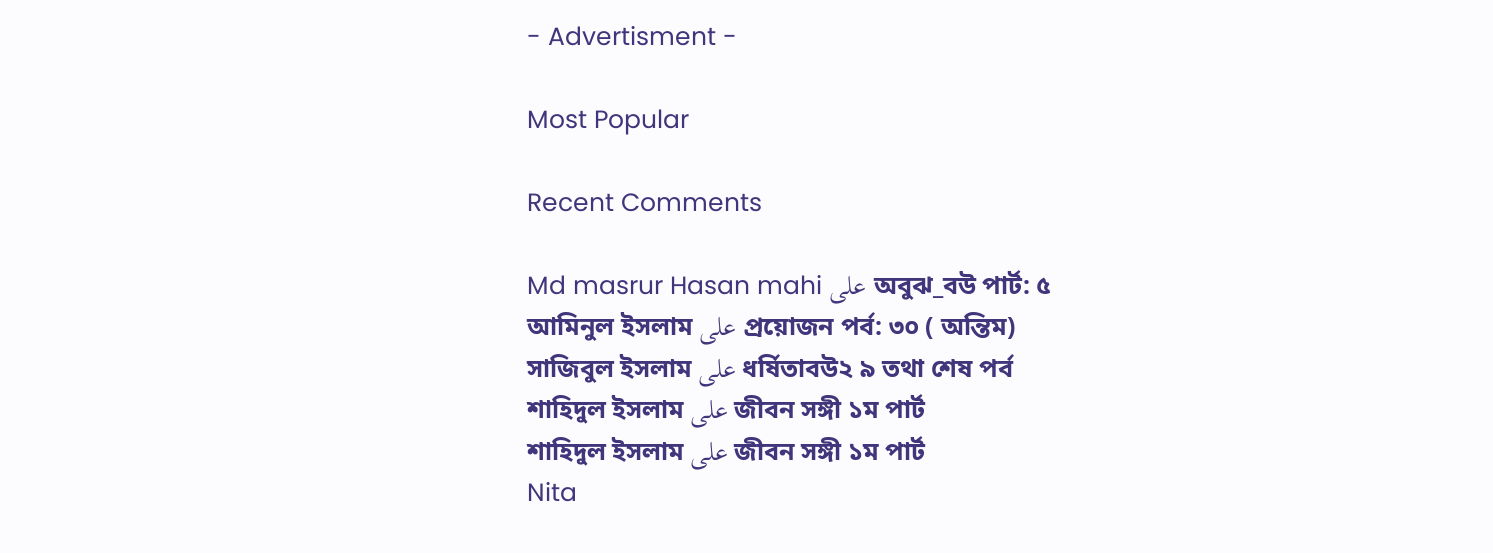- Advertisment -

Most Popular

Recent Comments

Md masrur Hasan mahi على অবুঝ_বউ পার্ট: ৫
আমিনুল ইসলাম على প্রয়োজন পর্ব: ৩০ ( অন্তিম)
সাজিবুল ইসলাম على ধর্ষিতাবউ২ ৯ তথা শেষ পর্ব
শাহিদুল ইসলাম على জীবন সঙ্গী ১ম পার্ট
শাহিদুল ইসলাম على জীবন সঙ্গী ১ম পার্ট
Nita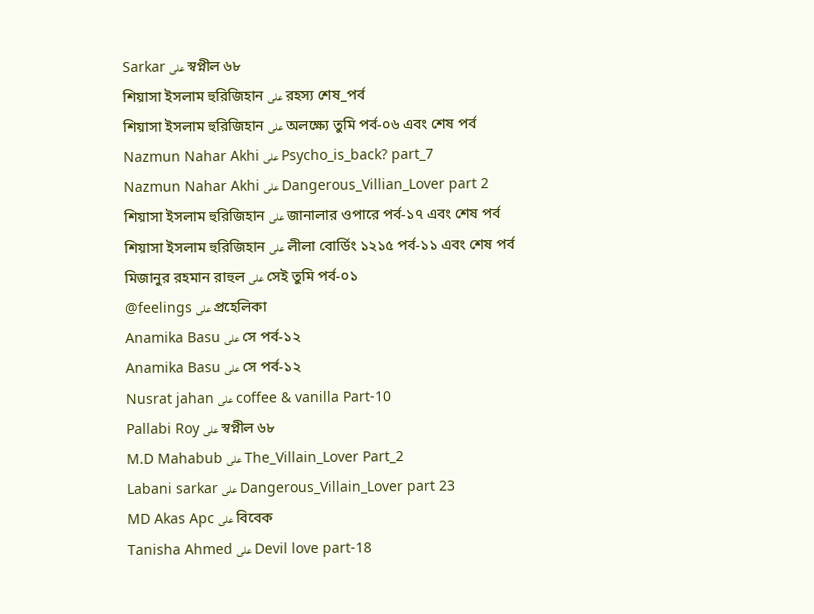Sarkar على স্বপ্নীল ৬৮
শিয়াসা ইসলাম হুরিজিহান على রহস্য শেষ_পর্ব
শিয়াসা ইসলাম হুরিজিহান على অলক্ষ্যে তুমি পর্ব-০৬ এবং শেষ পর্ব
Nazmun Nahar Akhi على Psycho_is_back? part_7
Nazmun Nahar Akhi على Dangerous_Villian_Lover part 2
শিয়াসা ইসলাম হুরিজিহান على জানালার ওপারে পর্ব-১৭ এবং শেষ পর্ব
শিয়াসা ইসলাম হুরিজিহান على লীলা বোর্ডিং ১২১৫ পর্ব-১১ এবং শেষ পর্ব
মিজানুর রহমান রাহুল على সেই তুমি পর্ব-০১
@feelings على প্রহেলিকা
Anamika Basu على সে পর্ব-১২
Anamika Basu على সে পর্ব-১২
Nusrat jahan على coffee & vanilla Part-10
Pallabi Roy على স্বপ্নীল ৬৮
M.D Mahabub على The_Villain_Lover Part_2
Labani sarkar على Dangerous_Villain_Lover part 23
MD Akas Apc على বিবেক
Tanisha Ahmed على Devil love part-18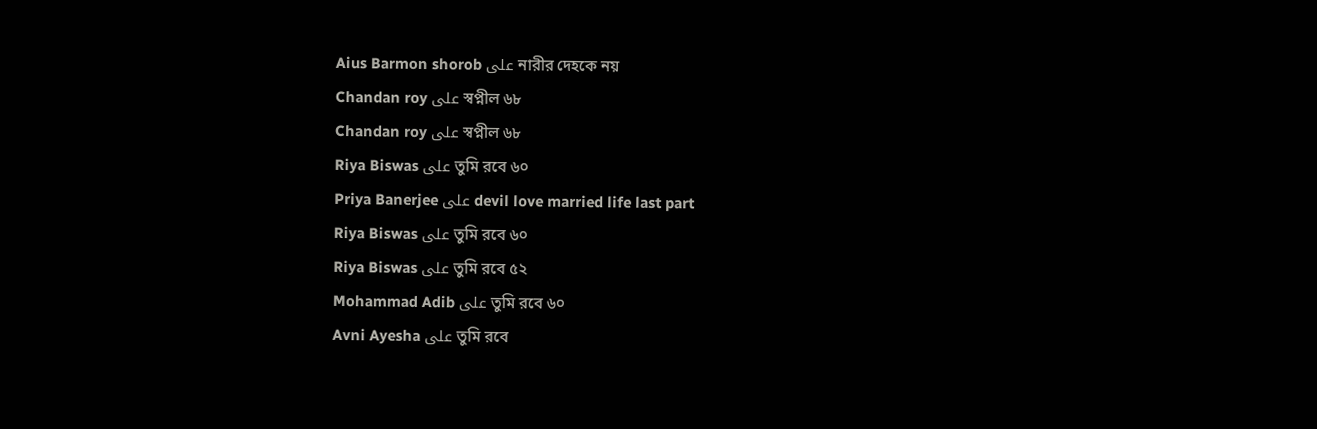Aius Barmon shorob على নারীর দেহকে নয়
Chandan roy على স্বপ্নীল ৬৮
Chandan roy على স্বপ্নীল ৬৮
Riya Biswas على তুমি রবে ৬০
Priya Banerjee على devil love married life last part
Riya Biswas على তুমি রবে ৬০
Riya Biswas على তুমি রবে ৫২
Mohammad Adib على তুমি রবে ৬০
Avni Ayesha على তুমি রবে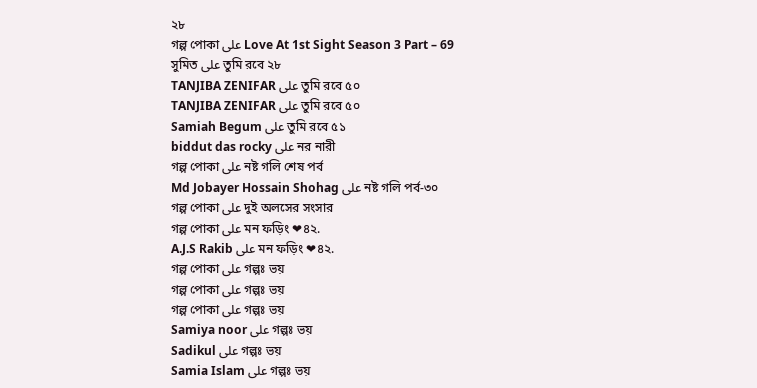২৮
গল্প পোকা على Love At 1st Sight Season 3 Part – 69
সুমিত على তুমি রবে ২৮
TANJIBA ZENIFAR على তুমি রবে ৫০
TANJIBA ZENIFAR على তুমি রবে ৫০
Samiah Begum على তুমি রবে ৫১
biddut das rocky على নর নারী
গল্প পোকা على নষ্ট গলি শেষ পর্ব
Md Jobayer Hossain Shohag على নষ্ট গলি পর্ব-৩০
গল্প পোকা على দুই অলসের সংসার
গল্প পোকা على মন ফড়িং ❤৪২.
A.J.S Rakib على মন ফড়িং ❤৪২.
গল্প পোকা على গল্পঃ ভয়
গল্প পোকা على গল্পঃ ভয়
গল্প পোকা على গল্পঃ ভয়
Samiya noor على গল্পঃ ভয়
Sadikul على গল্পঃ ভয়
Samia Islam على গল্পঃ ভয়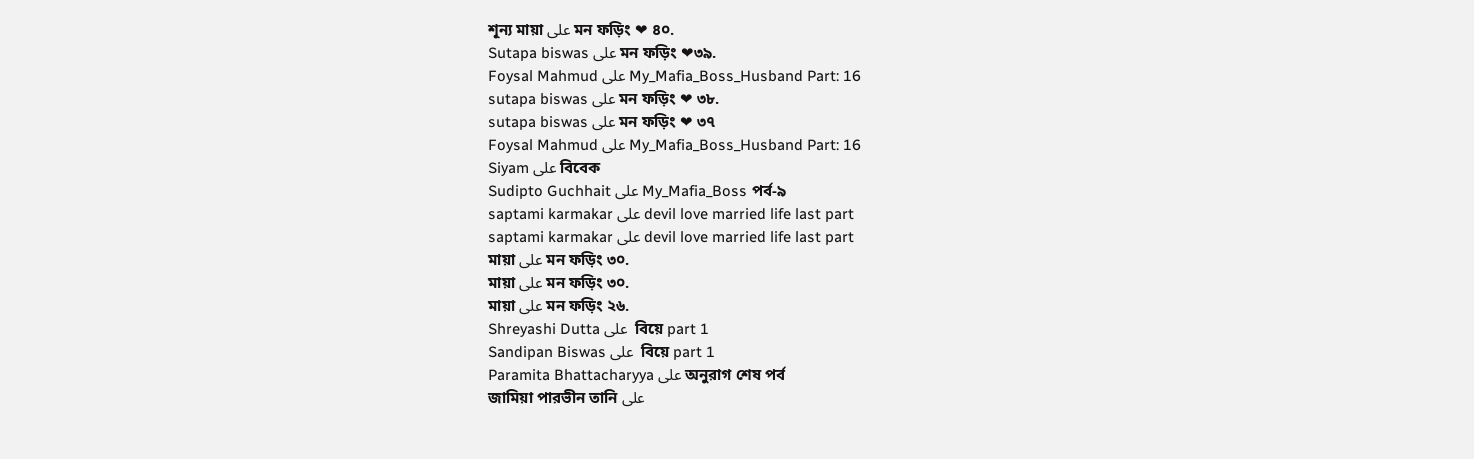শূন্য মায়া على মন ফড়িং ❤ ৪০.
Sutapa biswas على মন ফড়িং ❤৩৯.
Foysal Mahmud على My_Mafia_Boss_Husband Part: 16
sutapa biswas على মন ফড়িং ❤ ৩৮.
sutapa biswas على মন ফড়িং ❤ ৩৭
Foysal Mahmud على My_Mafia_Boss_Husband Part: 16
Siyam على বিবেক
Sudipto Guchhait على My_Mafia_Boss পর্ব-৯
saptami karmakar على devil love married life last part
saptami karmakar على devil love married life last part
মায়া على মন ফড়িং ৩০.
মায়া على মন ফড়িং ৩০.
মায়া على মন ফড়িং ২৬.
Shreyashi Dutta على  বিয়ে part 1
Sandipan Biswas على  বিয়ে part 1
Paramita Bhattacharyya على অনুরাগ শেষ পর্ব
জামিয়া পারভীন তানি على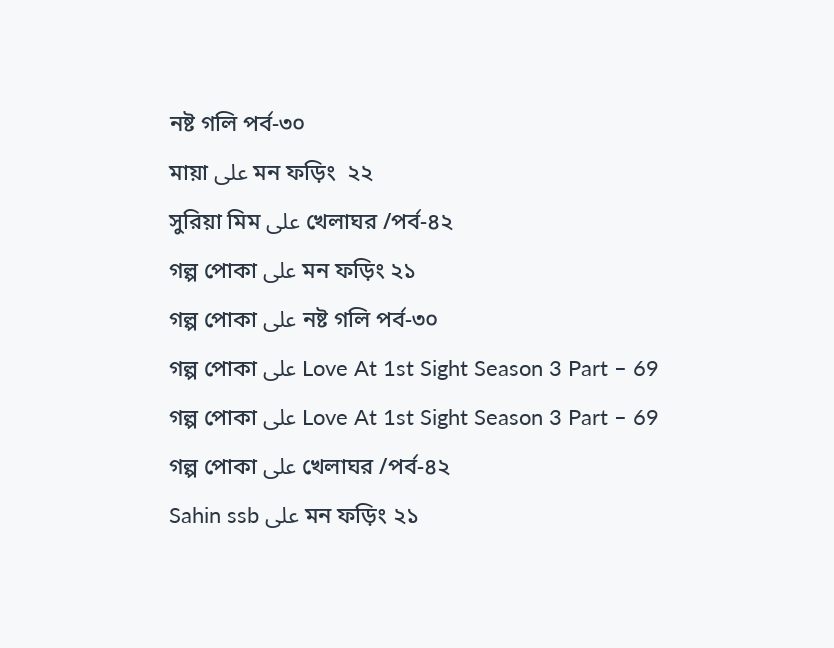নষ্ট গলি পর্ব-৩০
মায়া على মন ফড়িং  ২২
সুরিয়া মিম على খেলাঘর /পর্ব-৪২
গল্প পোকা على মন ফড়িং ২১
গল্প পোকা على নষ্ট গলি পর্ব-৩০
গল্প পোকা على Love At 1st Sight Season 3 Part – 69
গল্প পোকা على Love At 1st Sight Season 3 Part – 69
গল্প পোকা على খেলাঘর /পর্ব-৪২
Sahin ssb على মন ফড়িং ২১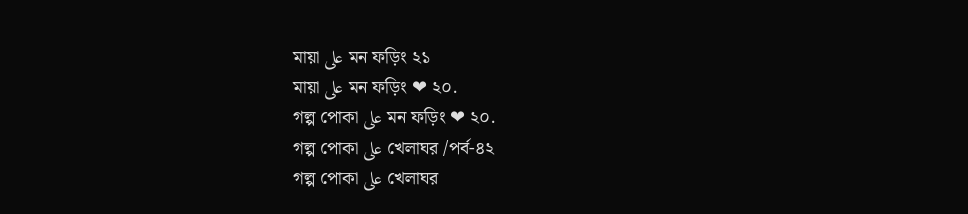মায়া على মন ফড়িং ২১
মায়া على মন ফড়িং ❤ ২০.
গল্প পোকা على মন ফড়িং ❤ ২০.
গল্প পোকা على খেলাঘর /পর্ব-৪২
গল্প পোকা على খেলাঘর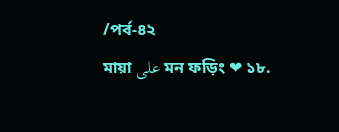/পর্ব-৪২
মায়া على মন ফড়িং ❤ ১৮.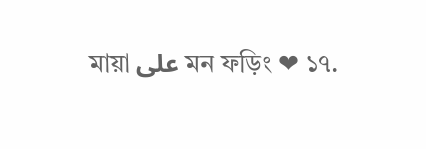মায়া على মন ফড়িং ❤ ১৭.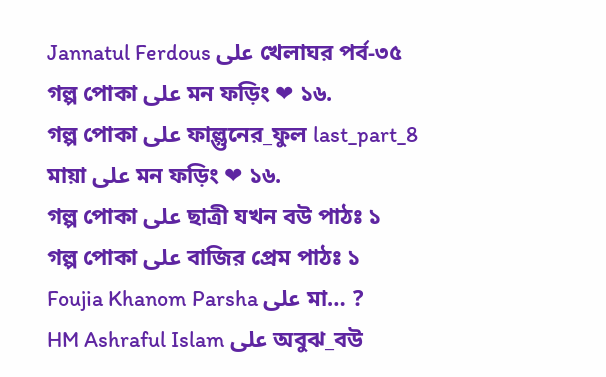Jannatul Ferdous على খেলাঘর পর্ব-৩৫
গল্প পোকা على মন ফড়িং ❤ ১৬.
গল্প পোকা على ফাল্গুনের_ফুল last_part_8
মায়া على মন ফড়িং ❤ ১৬.
গল্প পোকা على ছাত্রী যখন বউ পাঠঃ ১
গল্প পোকা على বাজির প্রেম পাঠঃ ১
Foujia Khanom Parsha على মা… ?
HM Ashraful Islam على অবুঝ_বউ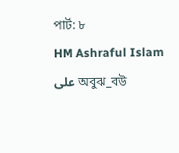পার্ট: ৮
HM Ashraful Islam على অবুঝ_বউ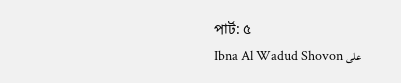পার্ট: ৫
Ibna Al Wadud Shovon على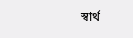স্বার্থ